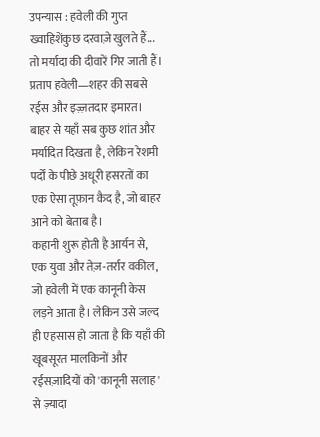उपन्यास : हवेली की गुप्त ख्वाहिशेंकुछ दरवाज़े खुलते हैं... तो मर्यादा की दीवारें गिर जाती हैं।
प्रताप हवेली—शहर की सबसे रईस और इज़्ज़तदार इमारत। बाहर से यहाँ सब कुछ शांत और मर्यादित दिखता है, लेकिन रेशमी पर्दों के पीछे अधूरी हसरतों का एक ऐसा तूफ़ान कैद है, जो बाहर आने को बेताब है।
कहानी शुरू होती है आर्यन से, एक युवा और तेज़-तर्रार वकील, जो हवेली में एक कानूनी केस लड़ने आता है। लेकिन उसे जल्द ही एहसास हो जाता है कि यहाँ की खूबसूरत मालकिनों और रईसज़ादियों को 'कानूनी सलाह' से ज़्यादा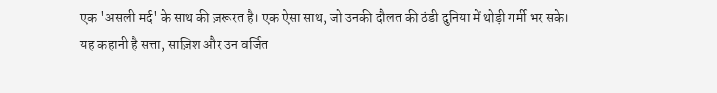एक 'असली मर्द' के साथ की ज़रूरत है। एक ऐसा साथ, जो उनकी दौलत की ठंडी दुनिया में थोड़ी गर्मी भर सके।
यह कहानी है सत्ता, साज़िश और उन वर्जित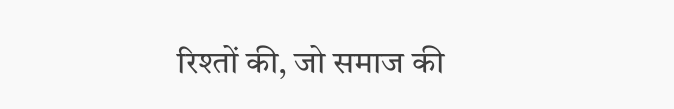रिश्तों की, जो समाज की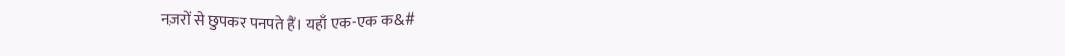नज़रों से छुपकर पनपते हैं। यहाँ एक-एक क&#